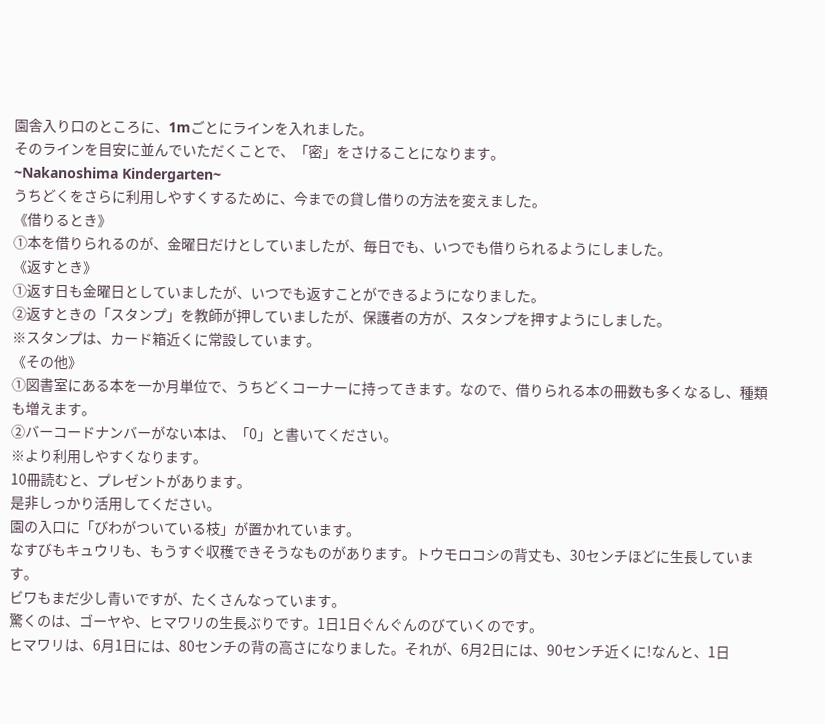園舎入り口のところに、1mごとにラインを入れました。
そのラインを目安に並んでいただくことで、「密」をさけることになります。
~Nakanoshima Kindergarten~
うちどくをさらに利用しやすくするために、今までの貸し借りの方法を変えました。
《借りるとき》
①本を借りられるのが、金曜日だけとしていましたが、毎日でも、いつでも借りられるようにしました。
《返すとき》
①返す日も金曜日としていましたが、いつでも返すことができるようになりました。
②返すときの「スタンプ」を教師が押していましたが、保護者の方が、スタンプを押すようにしました。
※スタンプは、カード箱近くに常設しています。
《その他》
①図書室にある本を一か月単位で、うちどくコーナーに持ってきます。なので、借りられる本の冊数も多くなるし、種類も増えます。
②バーコードナンバーがない本は、「0」と書いてください。
※より利用しやすくなります。
10冊読むと、プレゼントがあります。
是非しっかり活用してください。
園の入口に「びわがついている枝」が置かれています。
なすびもキュウリも、もうすぐ収穫できそうなものがあります。トウモロコシの背丈も、30センチほどに生長しています。
ビワもまだ少し青いですが、たくさんなっています。
驚くのは、ゴーヤや、ヒマワリの生長ぶりです。1日1日ぐんぐんのびていくのです。
ヒマワリは、6月1日には、80センチの背の高さになりました。それが、6月2日には、90センチ近くに!なんと、1日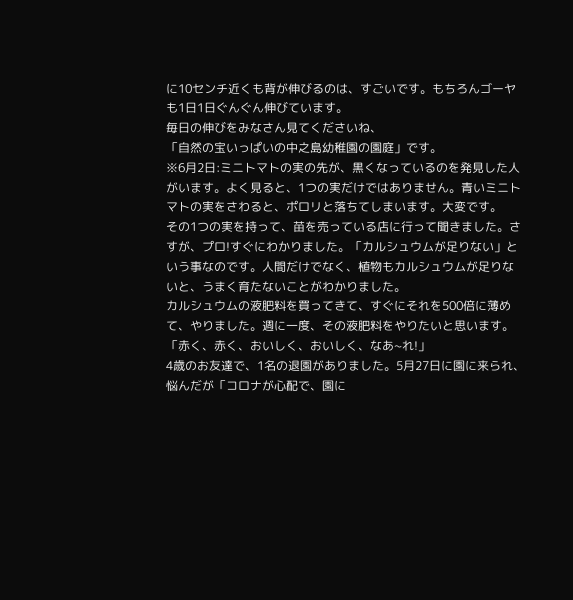に10センチ近くも背が伸びるのは、すごいです。もちろんゴーヤも1日1日ぐんぐん伸びています。
毎日の伸びをみなさん見てくださいね、
「自然の宝いっぱいの中之島幼稚園の園庭」です。
※6月2日:ミニトマトの実の先が、黒くなっているのを発見した人がいます。よく見ると、1つの実だけではありません。青いミニトマトの実をさわると、ポロリと落ちてしまいます。大変です。
その1つの実を持って、苗を売っている店に行って聞きました。さすが、プロ!すぐにわかりました。「カルシュウムが足りない」という事なのです。人間だけでなく、植物もカルシュウムが足りないと、うまく育たないことがわかりました。
カルシュウムの液肥料を買ってきて、すぐにそれを500倍に薄めて、やりました。週に一度、その液肥料をやりたいと思います。「赤く、赤く、おいしく、おいしく、なあ~れ!」
4歳のお友達で、1名の退園がありました。5月27日に園に来られ、悩んだが「コロナが心配で、園に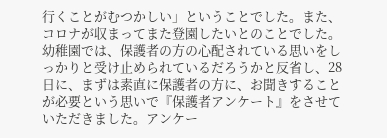行くことがむつかしい」ということでした。また、コロナが収まってまた登園したいとのことでした。
幼稚園では、保護者の方の心配されている思いをしっかりと受け止められているだろうかと反省し、28日に、まずは素直に保護者の方に、お聞きすることが必要という思いで『保護者アンケート』をさせていただきました。アンケー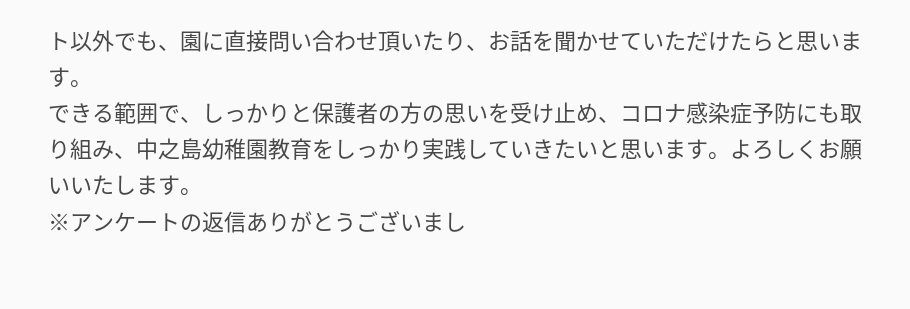ト以外でも、園に直接問い合わせ頂いたり、お話を聞かせていただけたらと思います。
できる範囲で、しっかりと保護者の方の思いを受け止め、コロナ感染症予防にも取り組み、中之島幼稚園教育をしっかり実践していきたいと思います。よろしくお願いいたします。
※アンケートの返信ありがとうございまし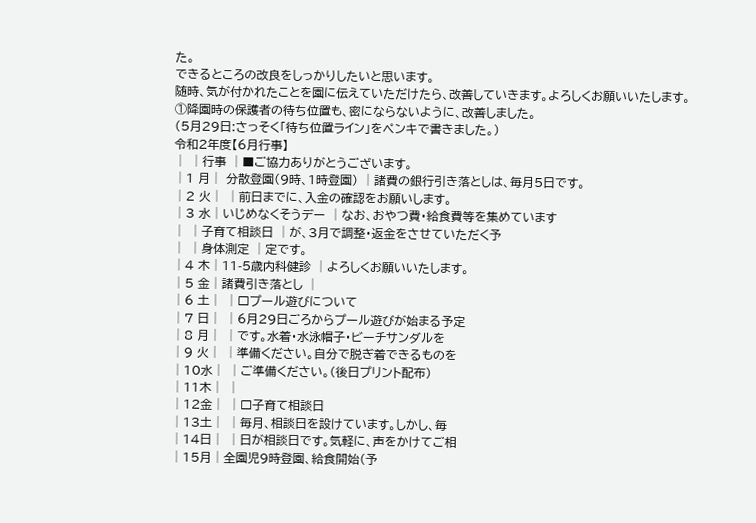た。
できるところの改良をしっかりしたいと思います。
随時、気が付かれたことを園に伝えていただけたら、改善していきます。よろしくお願いいたします。
①降園時の保護者の待ち位置も、密にならないように、改善しました。
(5月29日:さっそく「待ち位置ライン」をペンキで書きました。)
令和2年度【6月行事】
│ │行事 │■ご協力ありがとうございます。
│1 月│ 分散登園(9時、1時登園) │諸費の銀行引き落としは、毎月5日です。
│2 火│ │前日までに、入金の確認をお願いします。
│3 水│いじめなくそうデー │なお、おやつ費・給食費等を集めています
│ │子育て相談日 │が、3月で調整・返金をさせていただく予
│ │身体測定 │定です。
│4 木│11-5歳内科健診 │よろしくお願いいたします。
│5 金│諸費引き落とし │
│6 土│ │□プール遊びについて
│7 日│ │6月29日ごろからプール遊びが始まる予定
│8 月│ │です。水着・水泳帽子・ビーチサンダルを
│9 火│ │準備ください。自分で脱ぎ着できるものを
│10水│ │ご準備ください。(後日プリント配布)
│11木│ │
│12金│ │□子育て相談日
│13土│ │毎月、相談日を設けています。しかし、毎
│14日│ │日が相談日です。気軽に、声をかけてご相
│15月│全園児9時登園、給食開始(予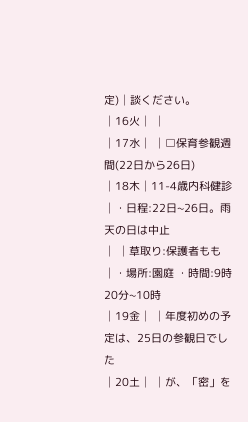定)│談ください。
│16火│ │
│17水│ │□保育参観週間(22日から26日)
│18木│11-4歳内科健診 │・日程:22日~26日。雨天の日は中止
│ │草取り:保護者もも │・場所:園庭 ・時間:9時20分~10時
│19金│ │年度初めの予定は、25日の参観日でした
│20土│ │が、「密」を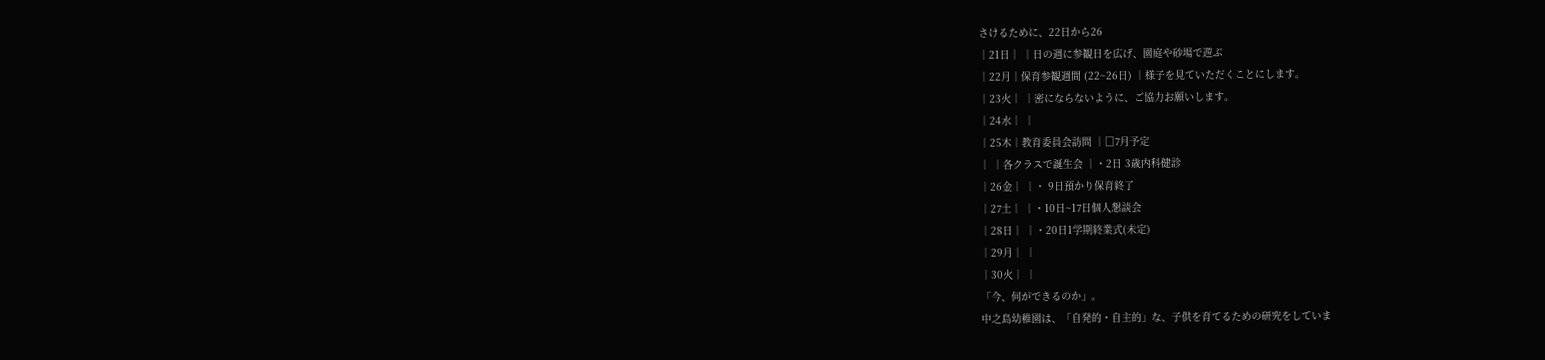さけるために、22日から26
│21日│ │日の週に参観日を広げ、園庭や砂場で遊ぶ
│22月│保育参観週間 (22~26日) │様子を見ていただくことにします。
│23火│ │密にならないように、ご協力お願いします。
│24水│ │
│25木│教育委員会訪問 │□7月予定
│ │各クラスで誕生会 │・2日 3歳内科健診
│26金│ │・ 9日預かり保育終了
│27土│ │・10日~17日個人懇談会
│28日│ │・20日1学期終業式(未定)
│29月│ │
│30火│ │
「今、何ができるのか」。
中之島幼稚園は、「自発的・自主的」な、子供を育てるための研究をしていま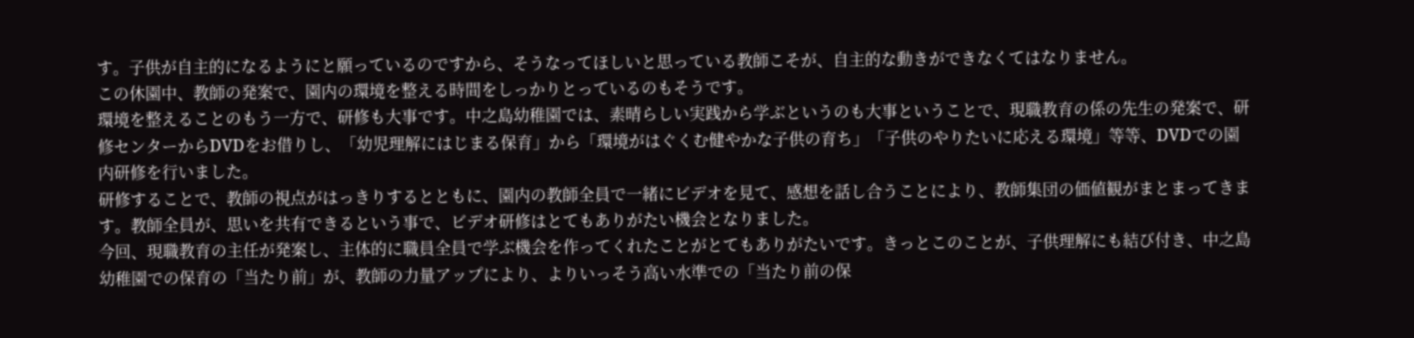す。子供が自主的になるようにと願っているのですから、そうなってほしいと思っている教師こそが、自主的な動きができなくてはなりません。
この休園中、教師の発案で、園内の環境を整える時間をしっかりとっているのもそうです。
環境を整えることのもう一方で、研修も大事です。中之島幼稚園では、素晴らしい実践から学ぶというのも大事ということで、現職教育の係の先生の発案で、研修センターからDVDをお借りし、「幼児理解にはじまる保育」から「環境がはぐくむ健やかな子供の育ち」「子供のやりたいに応える環境」等等、DVDでの園内研修を行いました。
研修することで、教師の視点がはっきりするとともに、園内の教師全員で一緒にビデオを見て、感想を話し合うことにより、教師集団の価値観がまとまってきます。教師全員が、思いを共有できるという事で、ビデオ研修はとてもありがたい機会となりました。
今回、現職教育の主任が発案し、主体的に職員全員で学ぶ機会を作ってくれたことがとてもありがたいです。きっとこのことが、子供理解にも結び付き、中之島幼稚園での保育の「当たり前」が、教師の力量アップにより、よりいっそう高い水準での「当たり前の保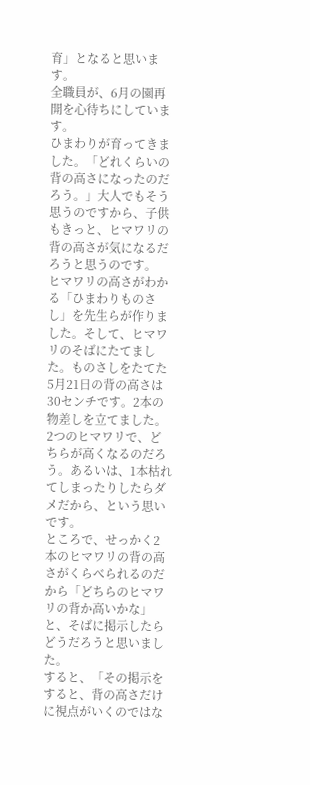育」となると思います。
全職員が、6月の園再開を心待ちにしています。
ひまわりが育ってきました。「どれくらいの背の高さになったのだろう。」大人でもそう思うのですから、子供もきっと、ヒマワリの背の高さが気になるだろうと思うのです。
ヒマワリの高さがわかる「ひまわりものさし」を先生らが作りました。そして、ヒマワリのそばにたてました。ものさしをたてた5月21日の背の高さは30センチです。2本の物差しを立てました。2つのヒマワリで、どちらが高くなるのだろう。あるいは、1本枯れてしまったりしたらダメだから、という思いです。
ところで、せっかく2本のヒマワリの背の高さがくらべられるのだから「どちらのヒマワリの背か高いかな」と、そばに掲示したらどうだろうと思いました。
すると、「その掲示をすると、背の高さだけに視点がいくのではな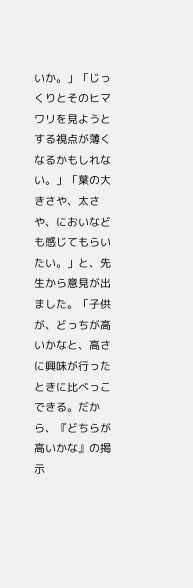いか。」「じっくりとそのヒマワリを見ようとする視点が薄くなるかもしれない。」「葉の大きさや、太さや、においなども感じてもらいたい。」と、先生から意見が出ました。「子供が、どっちが高いかなと、高さに興味が行ったときに比べっこできる。だから、『どちらが高いかな』の掲示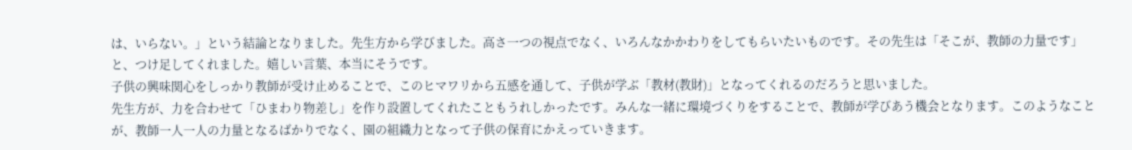は、いらない。」という結論となりました。先生方から学びました。高さ一つの視点でなく、いろんなかかわりをしてもらいたいものです。その先生は「そこが、教師の力量です」と、つけ足してくれました。嬉しい言葉、本当にそうです。
子供の興味関心をしっかり教師が受け止めることで、このヒマワリから五感を通して、子供が学ぶ「教材(教財)」となってくれるのだろうと思いました。
先生方が、力を合わせて「ひまわり物差し」を作り設置してくれたこともうれしかったです。みんな一緒に環境づくりをすることで、教師が学びあう機会となります。このようなことが、教師一人一人の力量となるばかりでなく、園の組織力となって子供の保育にかえっていきます。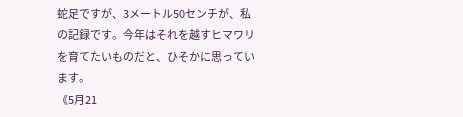蛇足ですが、3メートル50センチが、私の記録です。今年はそれを越すヒマワリを育てたいものだと、ひそかに思っています。
《5月21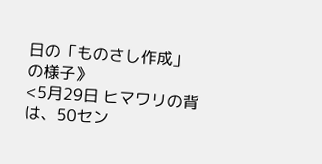日の「ものさし作成」の様子》
<5月29日 ヒマワリの背は、50セン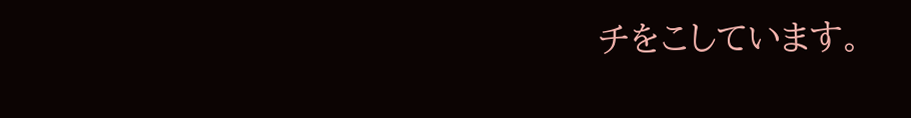チをこしています。